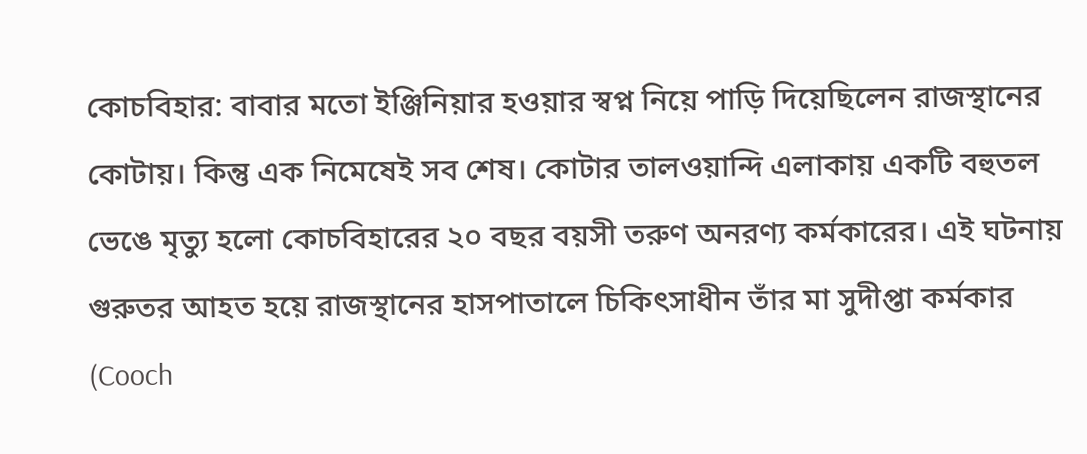কোচবিহার: বাবার মতো ইঞ্জিনিয়ার হওয়ার স্বপ্ন নিয়ে পাড়ি দিয়েছিলেন রাজস্থানের কোটায়। কিন্তু এক নিমেষেই সব শেষ। কোটার তালওয়ান্দি এলাকায় একটি বহুতল ভেঙে মৃত্যু হলো কোচবিহারের ২০ বছর বয়সী তরুণ অনরণ্য কর্মকারের। এই ঘটনায় গুরুতর আহত হয়ে রাজস্থানের হাসপাতালে চিকিৎসাধীন তাঁর মা সুদীপ্তা কর্মকার (Cooch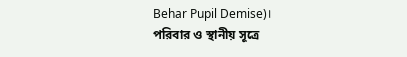Behar Pupil Demise)।
পরিবার ও স্থানীয় সূত্রে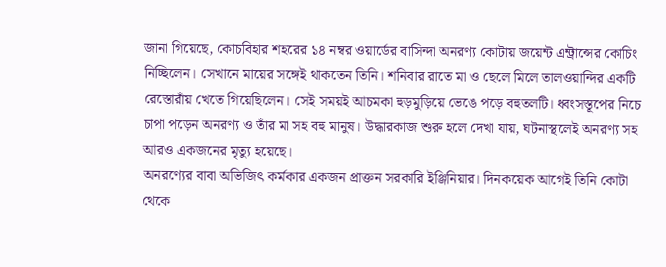জানা গিয়েছে, কোচবিহার শহরের ১৪ নম্বর ওয়ার্ডের বাসিন্দা অনরণ্য কোটায় জয়েন্ট এন্ট্রান্সের কোচিং নিচ্ছিলেন। সেখানে মায়ের সঙ্গেই থাকতেন তিনি। শনিবার রাতে মা ও ছেলে মিলে তালওয়ান্দির একটি রেস্তোরাঁয় খেতে গিয়েছিলেন। সেই সময়ই আচমকা হুড়মুড়িয়ে ভেঙে পড়ে বহুতলটি। ধ্বংসস্তূপের নিচে চাপা পড়েন অনরণ্য ও তাঁর মা সহ বহু মানুষ। উদ্ধারকাজ শুরু হলে দেখা যায়, ঘটনাস্থলেই অনরণ্য সহ আরও একজনের মৃত্যু হয়েছে।
অনরণ্যের বাবা অভিজিৎ কর্মকার একজন প্রাক্তন সরকারি ইঞ্জিনিয়ার। দিনকয়েক আগেই তিনি কোটা থেকে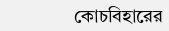কোচবিহারের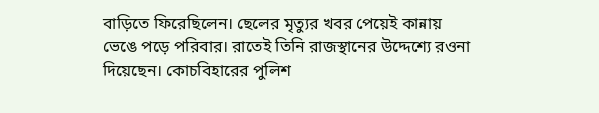বাড়িতে ফিরেছিলেন। ছেলের মৃত্যুর খবর পেয়েই কান্নায় ভেঙে পড়ে পরিবার। রাতেই তিনি রাজস্থানের উদ্দেশ্যে রওনা দিয়েছেন। কোচবিহারের পুলিশ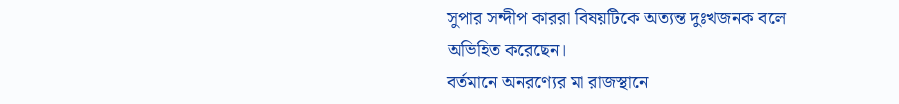সুপার সন্দীপ কাররা বিষয়টিকে অত্যন্ত দুঃখজনক বলে অভিহিত করেছেন।
বর্তমানে অনরণ্যের মা রাজস্থানে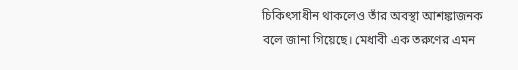চিকিৎসাধীন থাকলেও তাঁর অবস্থা আশঙ্কাজনক বলে জানা গিয়েছে। মেধাবী এক তরুণের এমন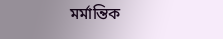মর্মান্তিক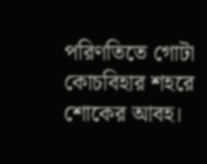পরিণতিতে গোটা কোচবিহার শহরে শোকের আবহ।